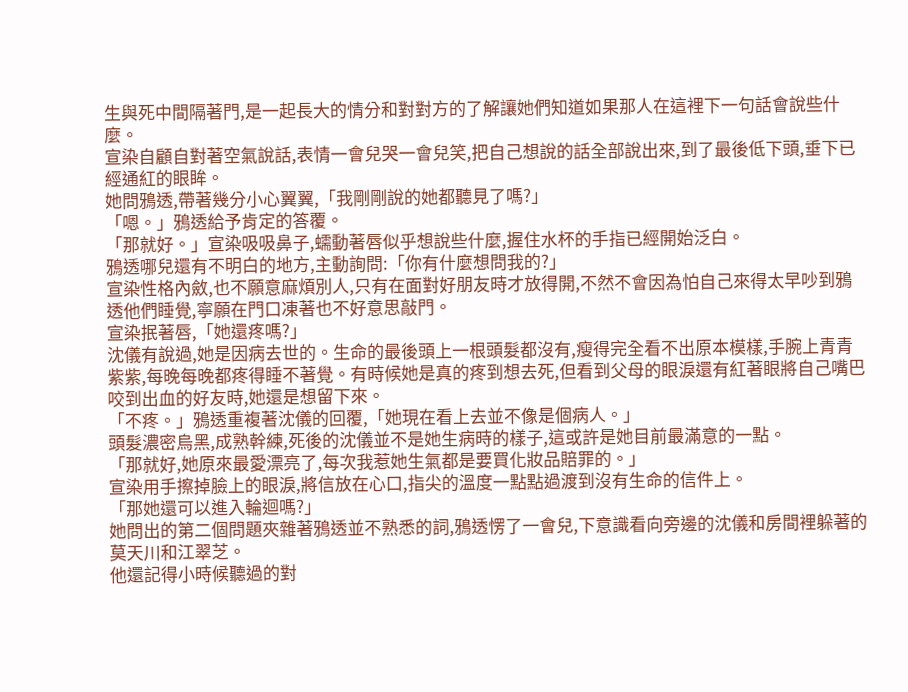生與死中間隔著門,是一起長大的情分和對對方的了解讓她們知道如果那人在這裡下一句話會說些什麼。
宣染自顧自對著空氣說話,表情一會兒哭一會兒笑,把自己想說的話全部說出來,到了最後低下頭,垂下已經通紅的眼眸。
她問鴉透,帶著幾分小心翼翼,「我剛剛說的她都聽見了嗎?」
「嗯。」鴉透給予肯定的答覆。
「那就好。」宣染吸吸鼻子,蠕動著唇似乎想說些什麼,握住水杯的手指已經開始泛白。
鴉透哪兒還有不明白的地方,主動詢問:「你有什麼想問我的?」
宣染性格內斂,也不願意麻煩別人,只有在面對好朋友時才放得開,不然不會因為怕自己來得太早吵到鴉透他們睡覺,寧願在門口凍著也不好意思敲門。
宣染抿著唇,「她還疼嗎?」
沈儀有說過,她是因病去世的。生命的最後頭上一根頭髮都沒有,瘦得完全看不出原本模樣,手腕上青青紫紫,每晚每晚都疼得睡不著覺。有時候她是真的疼到想去死,但看到父母的眼淚還有紅著眼將自己嘴巴咬到出血的好友時,她還是想留下來。
「不疼。」鴉透重複著沈儀的回覆,「她現在看上去並不像是個病人。」
頭髮濃密烏黑,成熟幹練,死後的沈儀並不是她生病時的樣子,這或許是她目前最滿意的一點。
「那就好,她原來最愛漂亮了,每次我惹她生氣都是要買化妝品賠罪的。」
宣染用手擦掉臉上的眼淚,將信放在心口,指尖的溫度一點點過渡到沒有生命的信件上。
「那她還可以進入輪迴嗎?」
她問出的第二個問題夾雜著鴉透並不熟悉的詞,鴉透愣了一會兒,下意識看向旁邊的沈儀和房間裡躲著的莫天川和江翠芝。
他還記得小時候聽過的對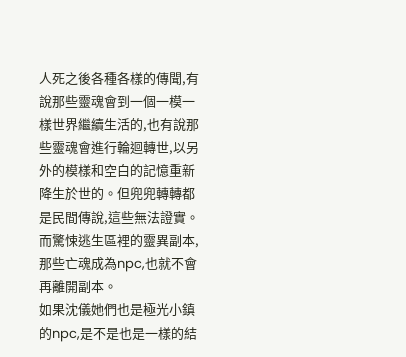人死之後各種各樣的傳聞,有說那些靈魂會到一個一模一樣世界繼續生活的,也有說那些靈魂會進行輪迴轉世,以另外的模樣和空白的記憶重新降生於世的。但兜兜轉轉都是民間傳說,這些無法證實。
而驚悚逃生區裡的靈異副本,那些亡魂成為npc,也就不會再離開副本。
如果沈儀她們也是極光小鎮的npc,是不是也是一樣的結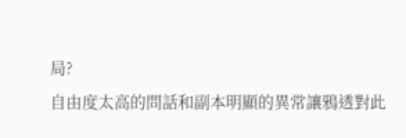局?
自由度太高的問話和副本明顯的異常讓鴉透對此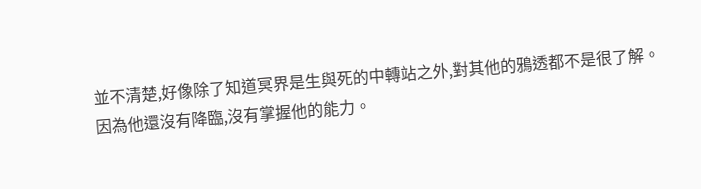並不清楚,好像除了知道冥界是生與死的中轉站之外,對其他的鴉透都不是很了解。
因為他還沒有降臨,沒有掌握他的能力。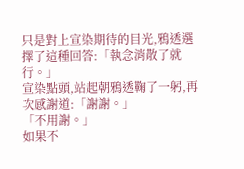只是對上宣染期待的目光,鴉透選擇了這種回答:「執念消散了就行。」
宣染點頭,站起朝鴉透鞠了一躬,再次感謝道:「謝謝。」
「不用謝。」
如果不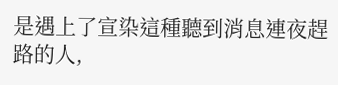是遇上了宣染這種聽到消息連夜趕路的人,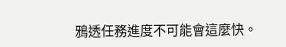鴉透任務進度不可能會這麼快。